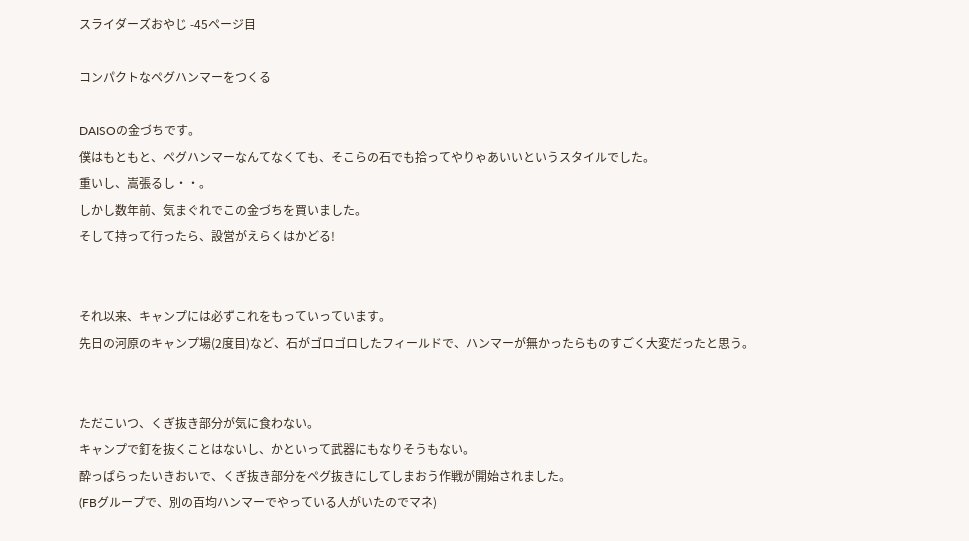スライダーズおやじ -45ページ目

コンパクトなペグハンマーをつくる

DAISOの金づちです。
僕はもともと、ペグハンマーなんてなくても、そこらの石でも拾ってやりゃあいいというスタイルでした。
重いし、嵩張るし・・。
しかし数年前、気まぐれでこの金づちを買いました。
そして持って行ったら、設営がえらくはかどる!


それ以来、キャンプには必ずこれをもっていっています。
先日の河原のキャンプ場(2度目)など、石がゴロゴロしたフィールドで、ハンマーが無かったらものすごく大変だったと思う。


ただこいつ、くぎ抜き部分が気に食わない。
キャンプで釘を抜くことはないし、かといって武器にもなりそうもない。
酔っぱらったいきおいで、くぎ抜き部分をペグ抜きにしてしまおう作戦が開始されました。
(FBグループで、別の百均ハンマーでやっている人がいたのでマネ)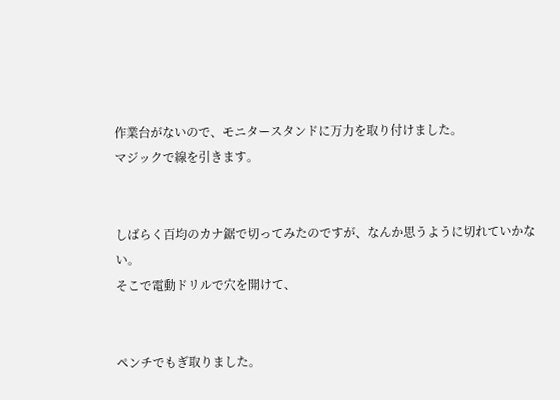作業台がないので、モニタースタンドに万力を取り付けました。
マジックで線を引きます。


しばらく百均のカナ鋸で切ってみたのですが、なんか思うように切れていかない。
そこで電動ドリルで穴を開けて、


ペンチでもぎ取りました。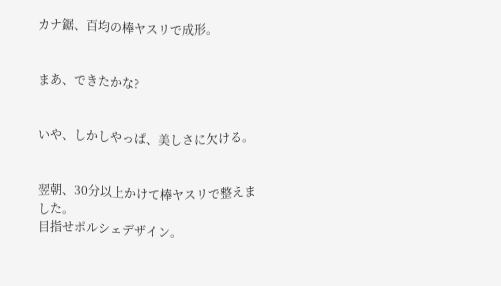カナ鋸、百均の棒ヤスリで成形。


まあ、できたかな?


いや、しかしやっぱ、美しさに欠ける。


翌朝、30分以上かけて棒ヤスリで整えました。
目指せポルシェデザイン。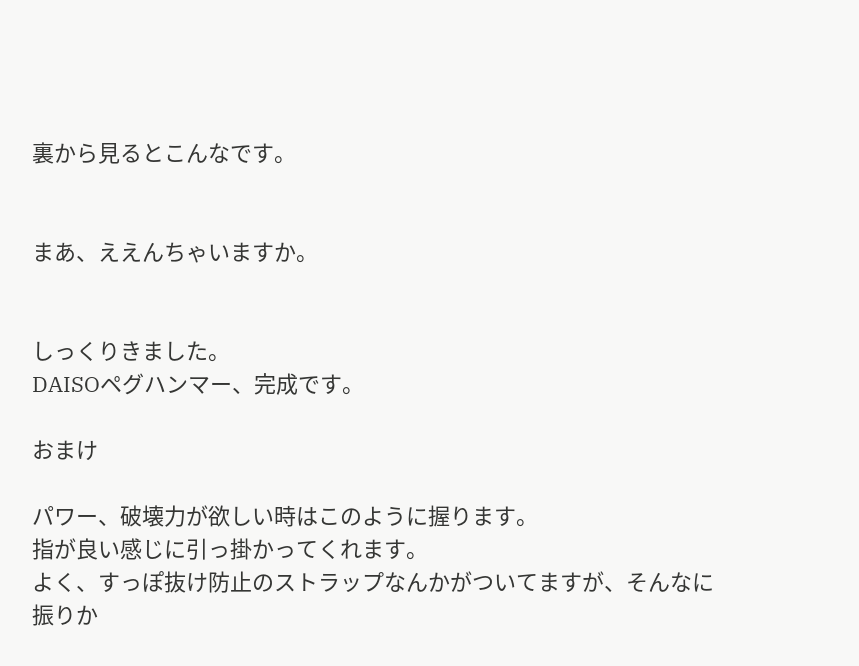裏から見るとこんなです。


まあ、ええんちゃいますか。


しっくりきました。
DAISOペグハンマー、完成です。

おまけ

パワー、破壊力が欲しい時はこのように握ります。
指が良い感じに引っ掛かってくれます。
よく、すっぽ抜け防止のストラップなんかがついてますが、そんなに振りか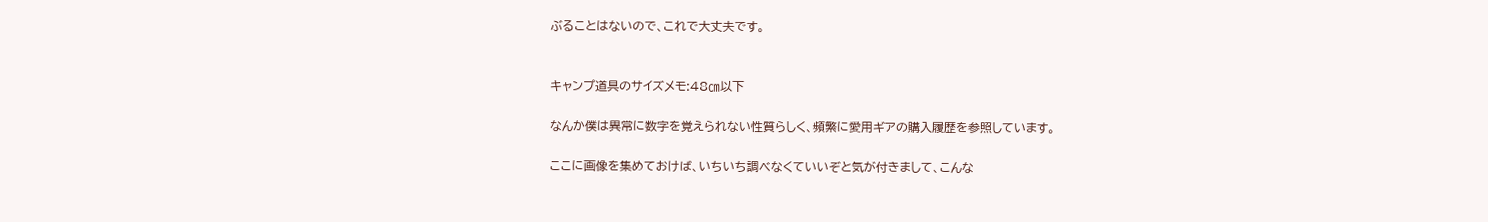ぶることはないので、これで大丈夫です。


キャンプ道具のサイズメモ:48㎝以下

なんか僕は異常に数字を覚えられない性質らしく、頻繁に愛用ギアの購入履歴を参照しています。

ここに画像を集めておけば、いちいち調べなくていいぞと気が付きまして、こんな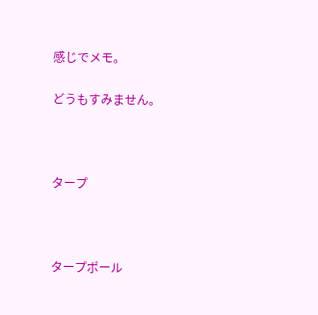感じでメモ。

どうもすみません。



タープ



タープポール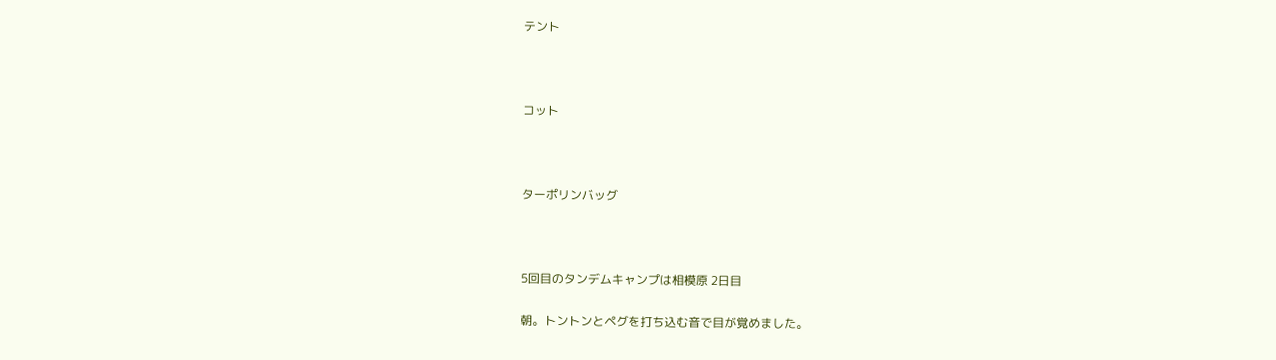テント



コット



ターポリンバッグ



5回目のタンデムキャンプは相模原 2日目

朝。トントンとペグを打ち込む音で目が覚めました。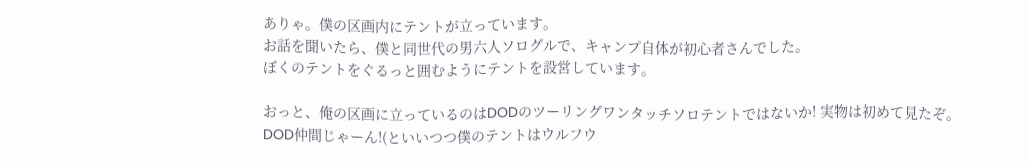ありゃ。僕の区画内にテントが立っています。
お話を聞いたら、僕と同世代の男六人ソログルで、キャンプ自体が初心者さんでした。
ぼくのテントをぐるっと囲むようにテントを設営しています。

おっと、俺の区画に立っているのはDODのツーリングワンタッチソロテントではないか! 実物は初めて見たぞ。DOD仲間じゃーん!(といいつつ僕のテントはウルフウ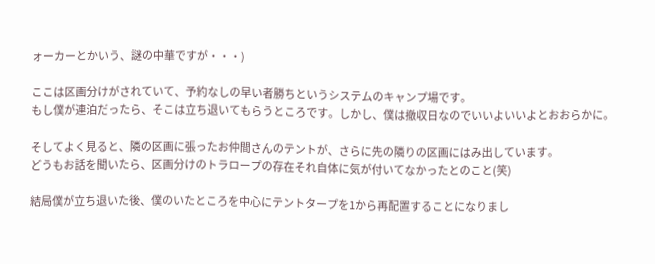ォーカーとかいう、謎の中華ですが・・・)

ここは区画分けがされていて、予約なしの早い者勝ちというシステムのキャンプ場です。
もし僕が連泊だったら、そこは立ち退いてもらうところです。しかし、僕は撤収日なのでいいよいいよとおおらかに。

そしてよく見ると、隣の区画に張ったお仲間さんのテントが、さらに先の隣りの区画にはみ出しています。
どうもお話を聞いたら、区画分けのトラロープの存在それ自体に気が付いてなかったとのこと(笑)

結局僕が立ち退いた後、僕のいたところを中心にテントタープを1から再配置することになりまし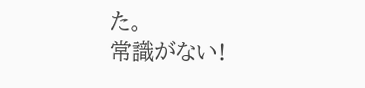た。
常識がない!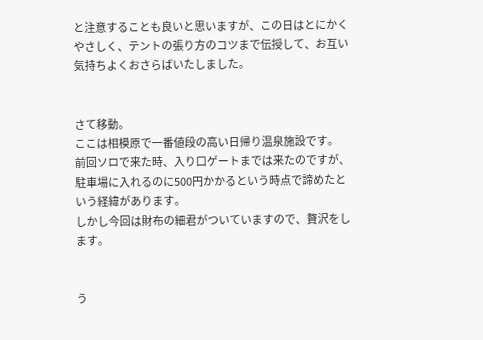と注意することも良いと思いますが、この日はとにかくやさしく、テントの張り方のコツまで伝授して、お互い気持ちよくおさらばいたしました。


さて移動。
ここは相模原で一番値段の高い日帰り温泉施設です。
前回ソロで来た時、入り口ゲートまでは来たのですが、駐車場に入れるのに500円かかるという時点で諦めたという経緯があります。
しかし今回は財布の細君がついていますので、贅沢をします。


う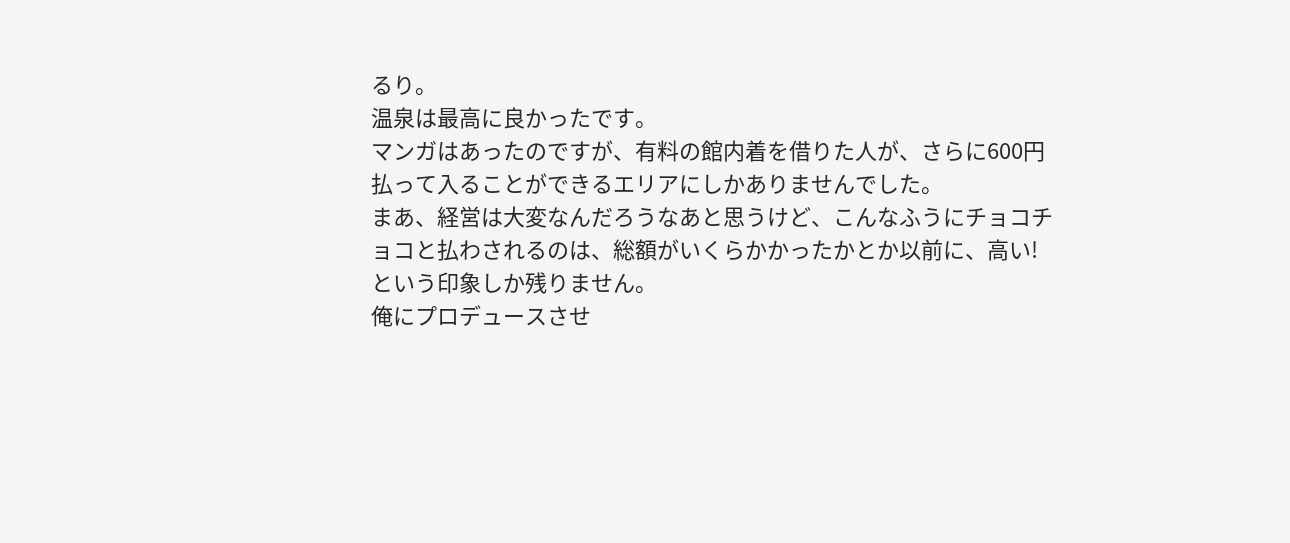るり。
温泉は最高に良かったです。
マンガはあったのですが、有料の館内着を借りた人が、さらに600円払って入ることができるエリアにしかありませんでした。
まあ、経営は大変なんだろうなあと思うけど、こんなふうにチョコチョコと払わされるのは、総額がいくらかかったかとか以前に、高い! という印象しか残りません。
俺にプロデュースさせ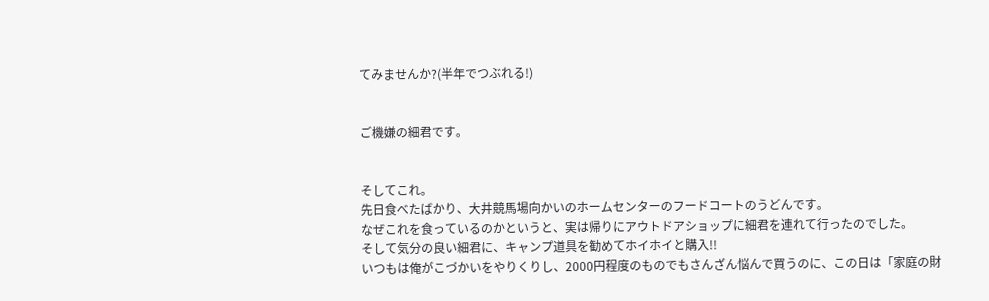てみませんか?(半年でつぶれる!)


ご機嫌の細君です。


そしてこれ。
先日食べたばかり、大井競馬場向かいのホームセンターのフードコートのうどんです。
なぜこれを食っているのかというと、実は帰りにアウトドアショップに細君を連れて行ったのでした。
そして気分の良い細君に、キャンプ道具を勧めてホイホイと購入!!
いつもは俺がこづかいをやりくりし、2000円程度のものでもさんざん悩んで買うのに、この日は「家庭の財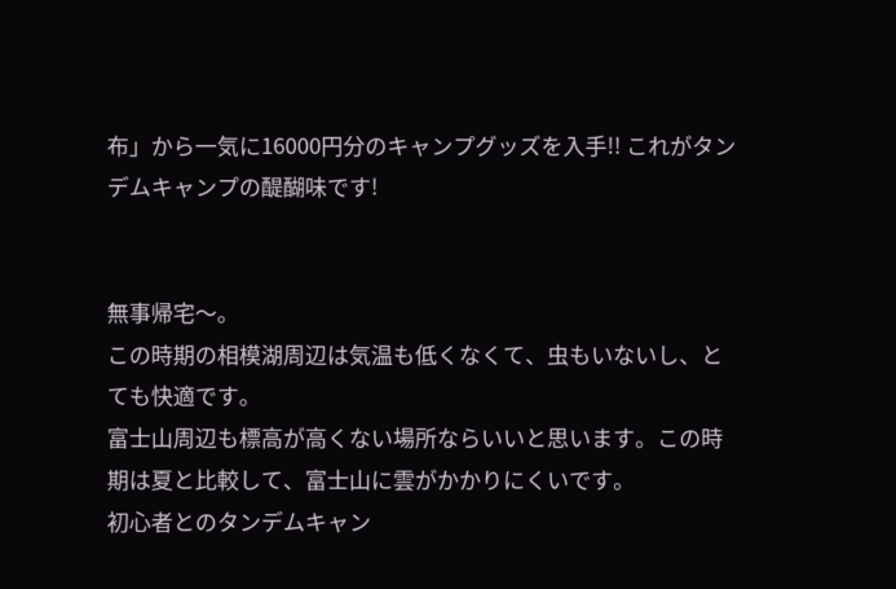布」から一気に16000円分のキャンプグッズを入手!! これがタンデムキャンプの醍醐味です!


無事帰宅〜。
この時期の相模湖周辺は気温も低くなくて、虫もいないし、とても快適です。
富士山周辺も標高が高くない場所ならいいと思います。この時期は夏と比較して、富士山に雲がかかりにくいです。
初心者とのタンデムキャン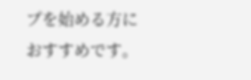プを始める方におすすめです。